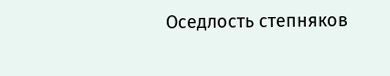Оседлость степняков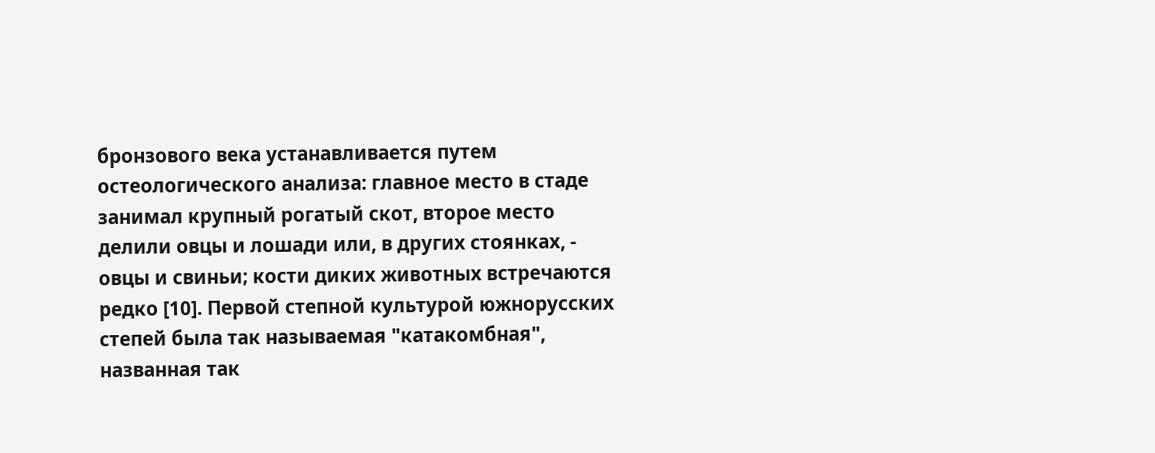бронзового века устанавливается путем остеологического анализа: главное место в стаде занимал крупный рогатый скот, второе место делили овцы и лошади или, в других стоянках, - овцы и свиньи; кости диких животных встречаются редко [10]. Первой степной культурой южнорусских степей была так называемая "катакомбная", названная так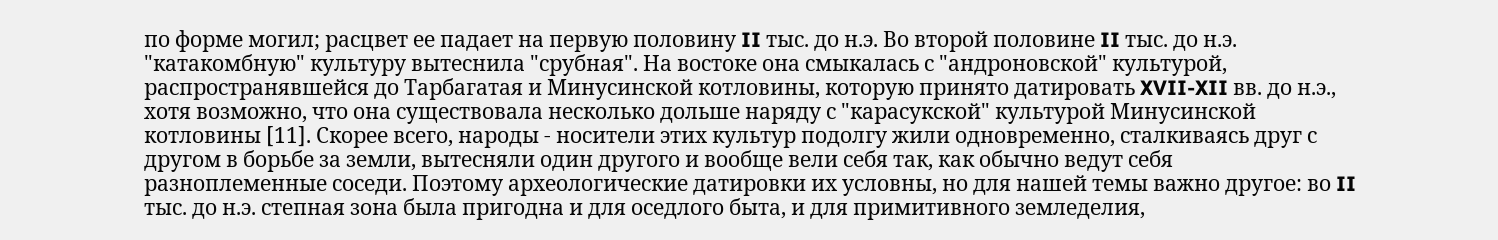по форме могил; расцвет ее падает на первую половину II тыс. до н.э. Во второй половине II тыс. до н.э. "катакомбную" культуру вытеснила "срубная". На востоке она смыкалась с "андроновской" культурой, распространявшейся до Тарбагатая и Минусинской котловины, которую принято датировать XVII-XII вв. до н.э., хотя возможно, что она существовала несколько дольше наряду с "карасукской" культурой Минусинской котловины [11]. Скорее всего, народы - носители этих культур подолгу жили одновременно, сталкиваясь друг с другом в борьбе за земли, вытесняли один другого и вообще вели себя так, как обычно ведут себя разноплеменные соседи. Поэтому археологические датировки их условны, но для нашей темы важно другое: во II тыс. до н.э. степная зона была пригодна и для оседлого быта, и для примитивного земледелия,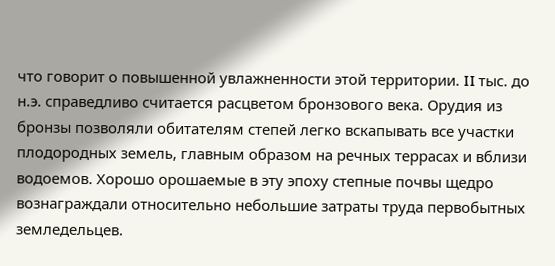что говорит о повышенной увлажненности этой территории. II тыс. до н.э. справедливо считается расцветом бронзового века. Орудия из бронзы позволяли обитателям степей легко вскапывать все участки плодородных земель, главным образом на речных террасах и вблизи водоемов. Хорошо орошаемые в эту эпоху степные почвы щедро вознаграждали относительно небольшие затраты труда первобытных земледельцев.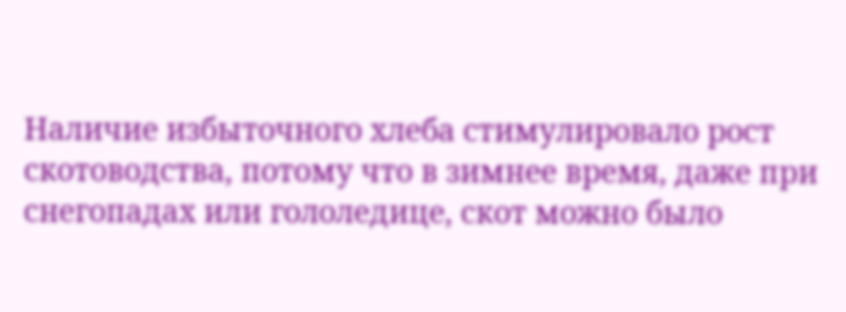Наличие избыточного хлеба стимулировало рост скотоводства, потому что в зимнее время, даже при снегопадах или гололедице, скот можно было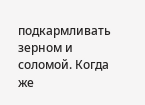подкармливать зерном и соломой. Когда же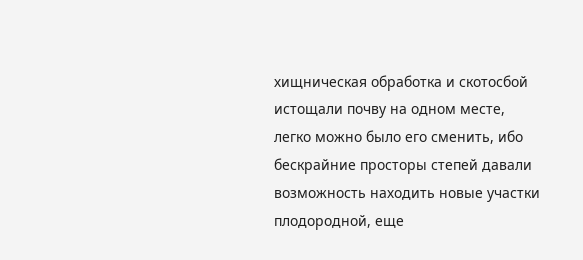хищническая обработка и скотосбой истощали почву на одном месте, легко можно было его сменить, ибо бескрайние просторы степей давали возможность находить новые участки плодородной, еще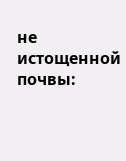не истощенной почвы: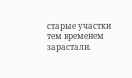старые участки тем временем зарастали.